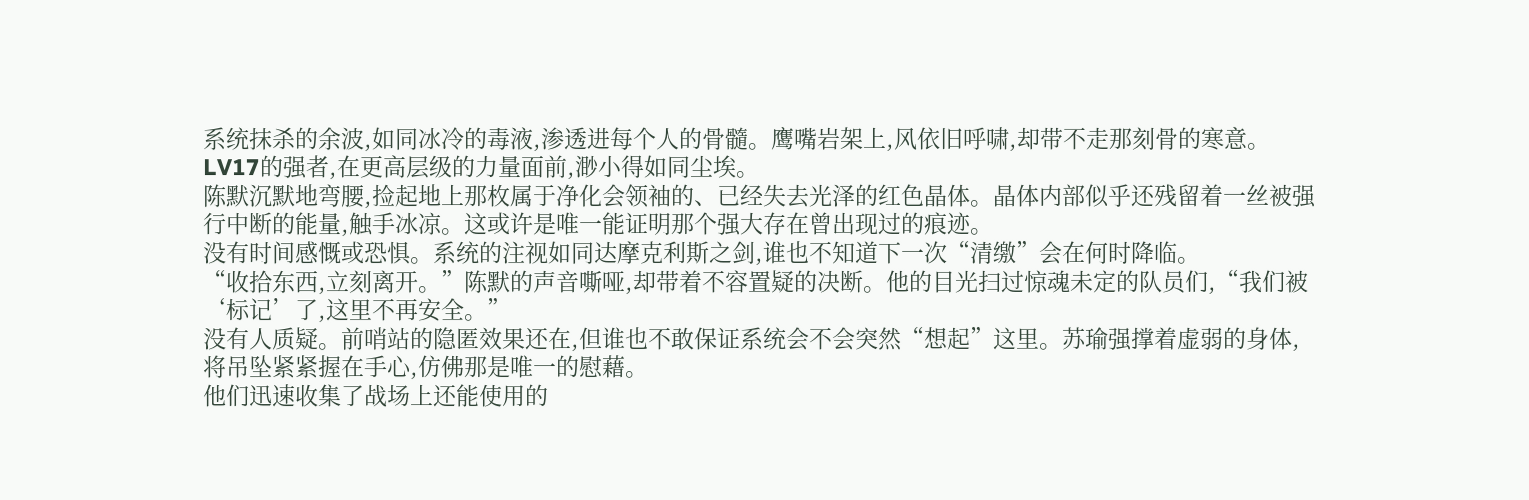系统抹杀的余波,如同冰冷的毒液,渗透进每个人的骨髓。鹰嘴岩架上,风依旧呼啸,却带不走那刻骨的寒意。LV17的强者,在更高层级的力量面前,渺小得如同尘埃。
陈默沉默地弯腰,捡起地上那枚属于净化会领袖的、已经失去光泽的红色晶体。晶体内部似乎还残留着一丝被强行中断的能量,触手冰凉。这或许是唯一能证明那个强大存在曾出现过的痕迹。
没有时间感慨或恐惧。系统的注视如同达摩克利斯之剑,谁也不知道下一次“清缴”会在何时降临。
“收拾东西,立刻离开。”陈默的声音嘶哑,却带着不容置疑的决断。他的目光扫过惊魂未定的队员们,“我们被‘标记’了,这里不再安全。”
没有人质疑。前哨站的隐匿效果还在,但谁也不敢保证系统会不会突然“想起”这里。苏瑜强撑着虚弱的身体,将吊坠紧紧握在手心,仿佛那是唯一的慰藉。
他们迅速收集了战场上还能使用的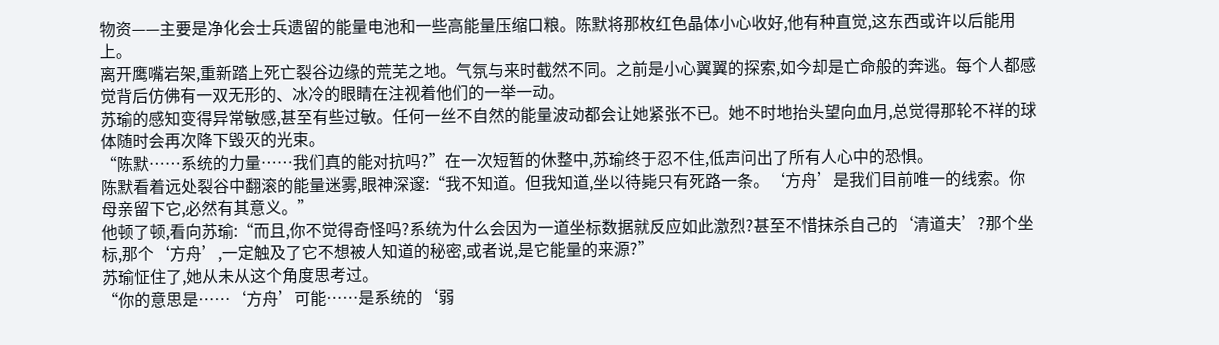物资——主要是净化会士兵遗留的能量电池和一些高能量压缩口粮。陈默将那枚红色晶体小心收好,他有种直觉,这东西或许以后能用上。
离开鹰嘴岩架,重新踏上死亡裂谷边缘的荒芜之地。气氛与来时截然不同。之前是小心翼翼的探索,如今却是亡命般的奔逃。每个人都感觉背后仿佛有一双无形的、冰冷的眼睛在注视着他们的一举一动。
苏瑜的感知变得异常敏感,甚至有些过敏。任何一丝不自然的能量波动都会让她紧张不已。她不时地抬头望向血月,总觉得那轮不祥的球体随时会再次降下毁灭的光束。
“陈默……系统的力量……我们真的能对抗吗?”在一次短暂的休整中,苏瑜终于忍不住,低声问出了所有人心中的恐惧。
陈默看着远处裂谷中翻滚的能量迷雾,眼神深邃:“我不知道。但我知道,坐以待毙只有死路一条。‘方舟’是我们目前唯一的线索。你母亲留下它,必然有其意义。”
他顿了顿,看向苏瑜:“而且,你不觉得奇怪吗?系统为什么会因为一道坐标数据就反应如此激烈?甚至不惜抹杀自己的‘清道夫’?那个坐标,那个‘方舟’,一定触及了它不想被人知道的秘密,或者说,是它能量的来源?”
苏瑜怔住了,她从未从这个角度思考过。
“你的意思是……‘方舟’可能……是系统的‘弱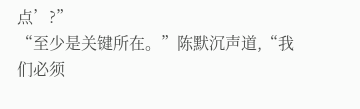点’?”
“至少是关键所在。”陈默沉声道,“我们必须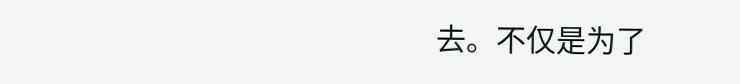去。不仅是为了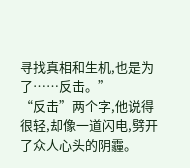寻找真相和生机,也是为了……反击。”
“反击”两个字,他说得很轻,却像一道闪电,劈开了众人心头的阴霾。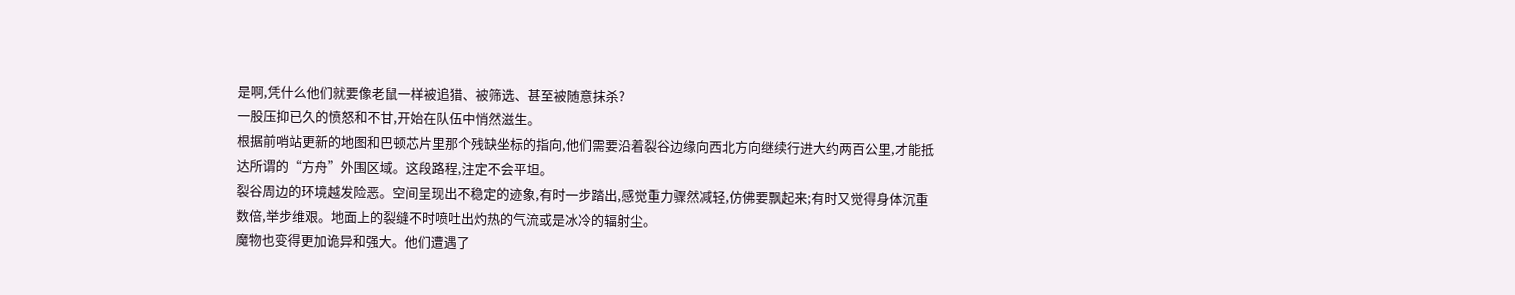是啊,凭什么他们就要像老鼠一样被追猎、被筛选、甚至被随意抹杀?
一股压抑已久的愤怒和不甘,开始在队伍中悄然滋生。
根据前哨站更新的地图和巴顿芯片里那个残缺坐标的指向,他们需要沿着裂谷边缘向西北方向继续行进大约两百公里,才能抵达所谓的“方舟”外围区域。这段路程,注定不会平坦。
裂谷周边的环境越发险恶。空间呈现出不稳定的迹象,有时一步踏出,感觉重力骤然减轻,仿佛要飘起来;有时又觉得身体沉重数倍,举步维艰。地面上的裂缝不时喷吐出灼热的气流或是冰冷的辐射尘。
魔物也变得更加诡异和强大。他们遭遇了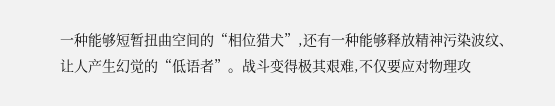一种能够短暂扭曲空间的“相位猎犬”,还有一种能够释放精神污染波纹、让人产生幻觉的“低语者”。战斗变得极其艰难,不仅要应对物理攻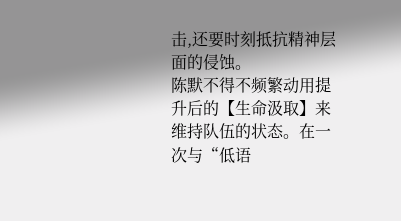击,还要时刻抵抗精神层面的侵蚀。
陈默不得不频繁动用提升后的【生命汲取】来维持队伍的状态。在一次与“低语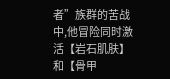者”族群的苦战中,他冒险同时激活【岩石肌肤】和【骨甲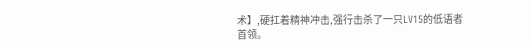术】,硬扛着精神冲击,强行击杀了一只LV15的低语者首领。